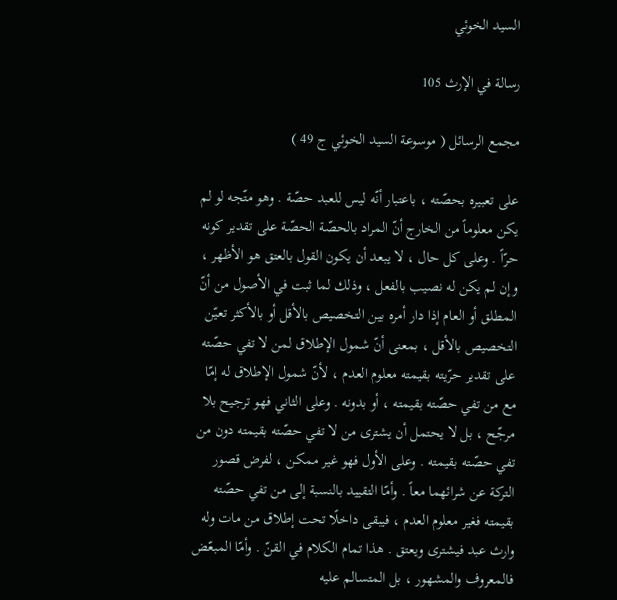السيد الخوئي

رسالة في الإرث 105

مجمع الرسائل ( موسوعة السيد الخوئي ج 49 )

على تعبيره بحصّته ، باعتبار أنّه ليس للعبد حصّة . وهو متّجه لو لم يكن معلوماً من الخارج أنّ المراد بالحصّة الحصّة على تقدير كونه حرّاً . وعلى كل حال ، لا يبعد أن يكون القول بالعتق هو الأظهر ، وإن لم يكن له نصيب بالفعل ، وذلك لما ثبت في الأصول من أنّ المطلق أو العام إذا دار أمره بين التخصيص بالأقل أو بالأكثر تعيّن التخصيص بالأقل ، بمعنى أنّ شمول الإطلاق لمن لا تفي حصّته على تقدير حرّيته بقيمته معلوم العدم ، لأنّ شمول الإطلاق له إمّا مع من تفي حصّته بقيمته ، أو بدونه . وعلى الثاني فهو ترجيح بلا مرجّح ، بل لا يحتمل أن يشترى من لا تفي حصّته بقيمته دون من تفي حصّته بقيمته . وعلى الأول فهو غير ممكن ، لفرض قصور التركة عن شرائهما معاً . وأمّا التقييد بالنسبة إلى من تفي حصّته بقيمته فغير معلوم العدم ، فيبقى داخلًا تحت إطلاق من مات وله وارث عبد فيشترى ويعتق . هذا تمام الكلام في القنّ . وأمّا المبعّض فالمعروف والمشهور ، بل المتسالم عليه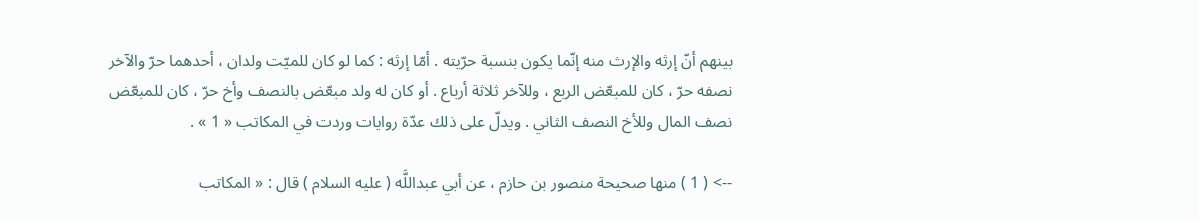بينهم أنّ إرثه والإرث منه إنّما يكون بنسبة حرّيته . أمّا إرثه : كما لو كان للميّت ولدان ، أحدهما حرّ والآخر نصفه حرّ ، كان للمبعّض الربع ، وللآخر ثلاثة أرباع . أو كان له ولد مبعّض بالنصف وأخ حرّ ، كان للمبعّض نصف المال وللأخ النصف الثاني . ويدلّ على ذلك عدّة روايات وردت في المكاتب « 1 » .

--> ( 1 ) منها صحيحة منصور بن حازم ، عن أبي عبداللَّه ( عليه السلام ) قال : « المكاتب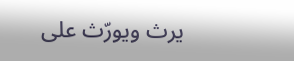يرث ويورّث على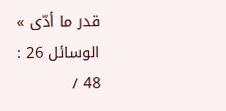قدر ما أدّى » الوسائل 26 : 48 /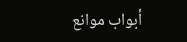أبواب موانع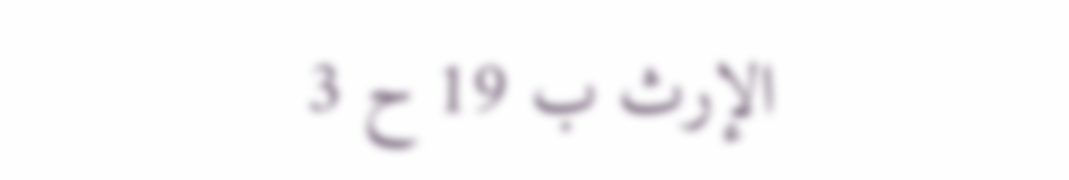الإرث ب 19 ح 3